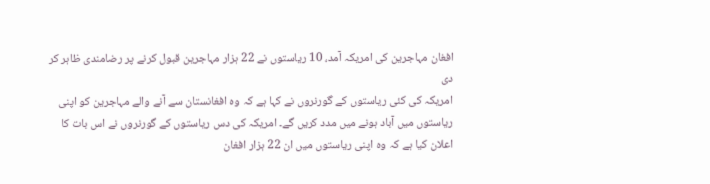افغان مہاجرین کی امریکہ آمد، 10 ریاستوں نے 22 ہزار مہاجرین قبول کرنے پر رضامندی ظاہر کر دی
امریکہ کی کئی ریاستوں کے گورنروں نے کہا ہے کہ وہ افغانستان سے آنے والے مہاجرین کو اپنی ریاستوں میں آباد ہونے میں مدد کریں گے۔ امریکہ کی دس ریاستوں کے گورنروں نے اس بات کا اعلان کیا ہے کہ وہ اپنی ریاستوں میں ان 22 ہزار افغان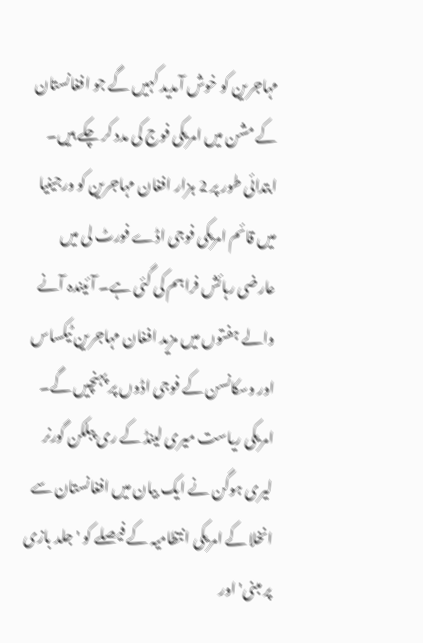مہاجرین کو خوش آمدید کہیں گے جو افغانستان کے مشن میں امریکی فوج کی مدد کر چکے ہیں۔ ابتدائی طور پر 2 ہزار افغان مہاجرین کو ورجینیا میں قائم امریکی فوجی اڈے فورٹ لی میں عارضی رہائش فراہم کی گئی ہے۔ آئیندہ آنے والے ہفتوں میں مزید افغان مہاجرین ٹیکساس اور وسکانسن کے فوجی اڈوں پر پہنچیں گے۔
امریکی ریاست میری لینڈ کے ری پبلکن گورنر لیری ہوگن نے ایک بیان میں افغانستان سے انخلا کے امریکی انتظامیہ کے فیصلے کو 'جلد بازی پر مبنی' اور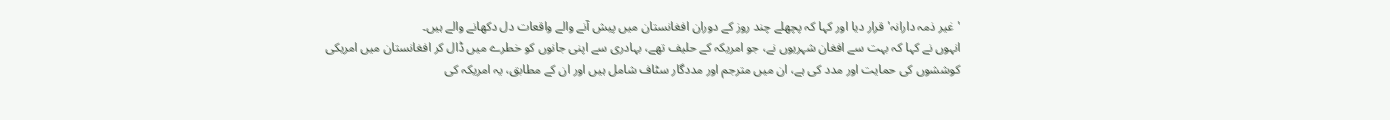'غیر ذمہ دارانہ' قرار دیا اور کہا کہ پچھلے چند روز کے دوران افغانستان میں پیش آنے والے واقعات دل دکھانے والے ہیں۔
انہوں نے کہا کہ بہت سے افغان شہریوں نے، جو امریکہ کے حلیف تھے، بہادری سے اپنی جانوں کو خطرے میں ڈال کر افغانستان میں امریکی کوششوں کی حمایت اور مدد کی ہے، ان میں مترجم اور مددگار سٹاف شامل ہیں اور ان کے مطابق، یہ امریکہ کی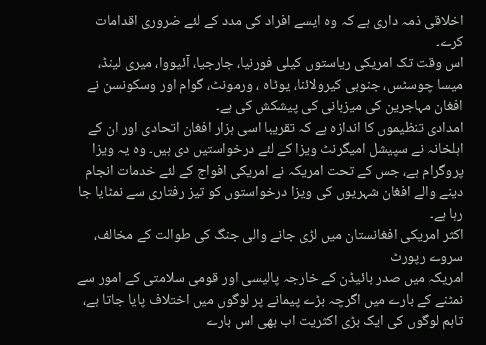اخلاقی ذمہ داری ہے کہ وہ ایسے افراد کی مدد کے لئے ضروری اقدامات کرے۔
اس وقت تک امریکی ریاستوں کیلی فورنیا، جارجیا، آئیووا، میری لینڈ، میسا چوسٹس، جنوبی کیرولائنا، یوٹاہ ، ورمونٹ، گوام اور وسکونسن نے افغان مہاجرین کی میزبانی کی پیشکش کی ہے۔
امدادی تنظیموں کا اندازہ ہے کہ تقریبا اسی ہزار افغان اتحادی اور ان کے اہلخانہ نے سپیشل امیگرنٹ ویزا کے لئے درخواستیں دی ہیں۔ وہ یہ ویزا پروگرام ہے، جس کے تحت امریکہ نے امریکی افواج کے لئے خدمات انجام دینے والے افغان شہریوں کی ویزا درخواستوں کو تیز رفتاری سے نمٹایا جا رہا ہے۔
اکثر امریکی افغانستان میں لڑی جانے والی جنگ کی طوالت کے مخالف، سروے رپورٹ
امریکہ میں صدر بائیڈن کے خارجہ پالیسی اور قومی سلامتی کے امور سے نمٹنے کے بارے میں اگرچہ بڑے پیمانے پر لوگوں میں اختلاف پایا جاتا ہے، تاہم لوگوں کی ایک بڑی اکثریت اب بھی اس بارے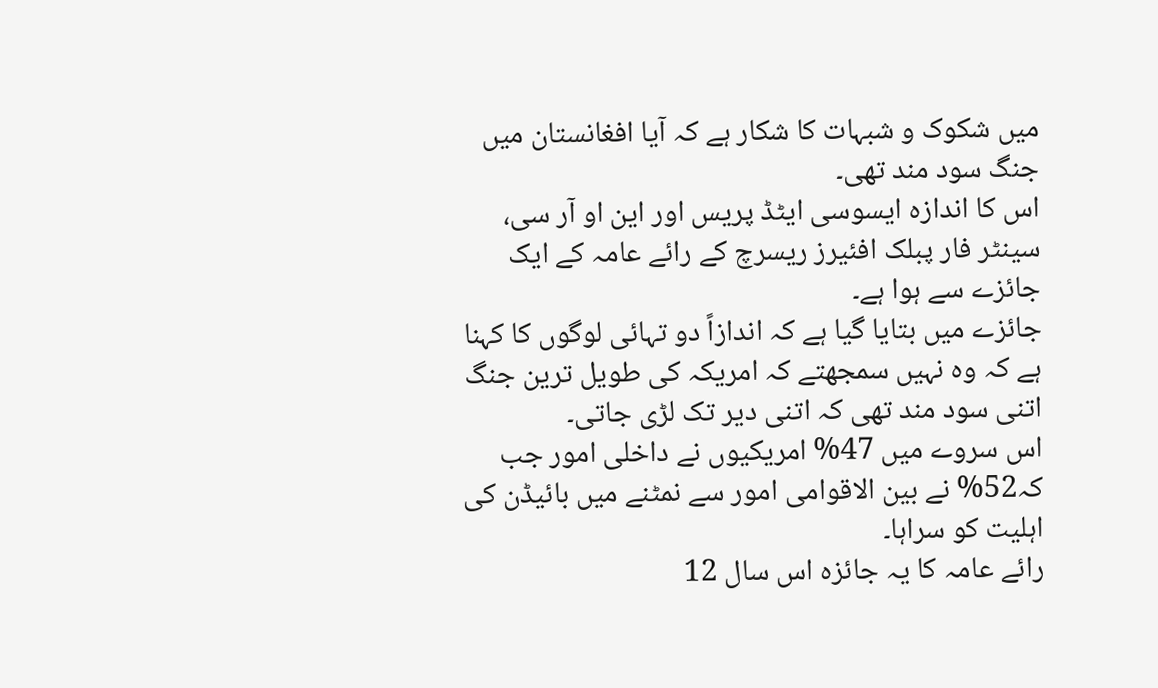میں شکوک و شبہات کا شکار ہے کہ آیا افغانستان میں جنگ سود مند تھی۔
اس کا اندازہ ایسوسی ایٹڈ پریس اور این او آر سی، سینٹر فار پبلک افئیرز ریسرچ کے رائے عامہ کے ایک جائزے سے ہوا ہے۔
جائزے میں بتایا گیا ہے کہ اندازاً دو تہائی لوگوں کا کہنا ہے کہ وہ نہیں سمجھتے کہ امریکہ کی طویل ترین جنگ اتنی سود مند تھی کہ اتنی دیر تک لڑی جاتی۔
اس سروے میں 47% امریکیوں نے داخلی امور جب کہ52% نے بین الاقوامی امور سے نمٹنے میں بائیڈن کی اہلیت کو سراہا۔
رائے عامہ کا یہ جائزہ اس سال 12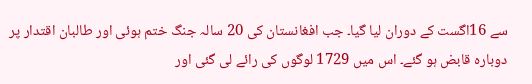سے 16اگست کے دوران لیا گیا۔ جب افغانستان کی 20 سالہ جنگ ختم ہوئی اور طالبان اقتدار پر دوبارہ قابض ہو گئے۔ اس میں 1729 لوگوں کی رائے لی گئی اور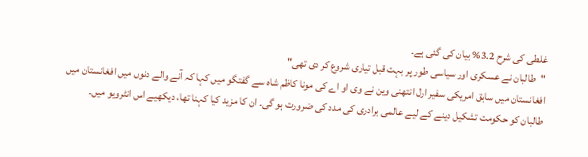غلطی کی شرح 3.2% بیان کی گئی ہے۔
"طالبان نے عسکری اور سیاسی طور پر بہت قبل تیاری شروع کر دی تھی"
افغانستان میں سابق امریکی سفیر ارل انتھنی وین نے وی او اے کی مونا کاظم شاہ سے گفتگو میں کہا کہ آنے والے دنوں ميں افغانستان ميں طالبان کو حکومت تشکيل دينے کے لیے عالمی برادری کی مدد کی ضرورت ہو گی۔ ان کا مزید کیا کہنا تھا، دیکھیے اس انٹرویو میں۔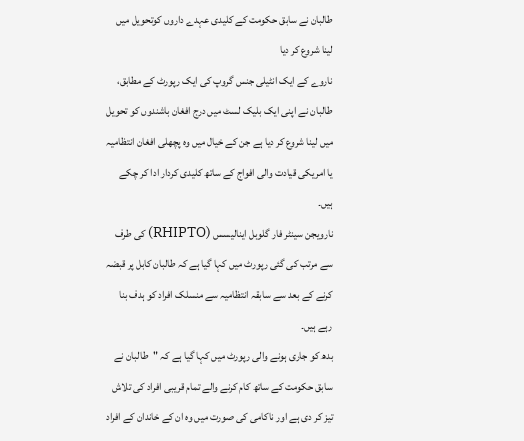طالبان نے سابق حکومت کے کلیدی عہدے داروں کوتحویل میں لینا شروع کر دیا
ناروے کے ایک انٹیلی جنس گروپ کی ایک رپورٹ کے مطابق، طالبان نے اپنی ایک بلیک لسٹ میں درج افغان باشندوں کو تحویل میں لینا شروع کر دیا ہے جن کے خیال میں وہ پچھلی افغان انتظامیہ یا امریکی قیادت والی افواج کے ساتھ کلیدی کردار ادا کر چکے ہیں۔
نارویجن سینٹر فار گلوبل اینالیسس (RHIPTO) کی طرف سے مرتب کی گئی رپورٹ میں کہا گیا ہے کہ طالبان کابل پر قبضہ کرنے کے بعد سے سابقہ انتظامیہ سے منسلک افراد کو ہدف بنا رہے ہیں۔
بدھ کو جاری ہونے والی رپورٹ میں کہا گیا ہے کہ "طالبان نے سابق حکومت کے ساتھ کام کرنے والے تمام قریبی افراد کی تلاش تیز کر دی ہے اور ناکامی کی صورت میں وہ ان کے خاندان کے افراد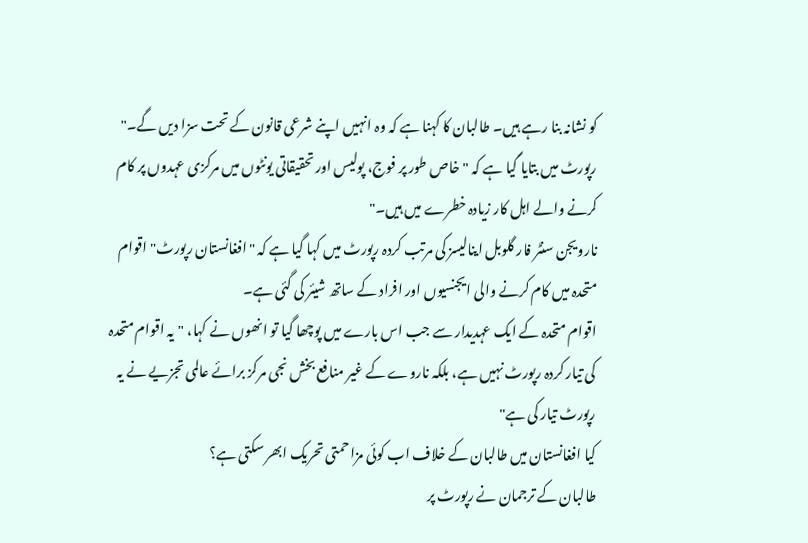کو نشانہ بنا رہے ہیں۔ طالبان کا کہنا ہے کہ وہ انہیں اپنے شرعی قانون کے تحت سزا دیں گے۔"
رپورٹ میں بتایا گیا ہے کہ "خاص طور پر فوج، پولیس اور تحقیقاتی یونٹوں میں مرکزی عہدوں پر کام کرنے والے اہل کار زیادہ خطرے میں ہیں۔"
نارویجن سنٹر فار گلوبل اینالیسز کی مرتب کردہ رپورٹ میں کہا گیا ہے کہ "افغانستان رپورٹ" اقوام متحدہ میں کام کرنے والی ایجنسیوں اور افراد کے ساتھ شیئر کی گئی ہے۔
اقوام متحدہ کے ایک عہدیدار سے جب اس بارے میں پوچھا گیا تو انھوں نے کہا، "یہ اقوام متحدہ کی تیار کردہ رپورٹ نہیں ہے، بلکہ ناروے کے غیر منافع بخش نجی مرکز برائے عالمی تجزیے نے یہ رپورٹ تیار کی ہے"
کیا افغانستان میں طالبان کے خلاف اب کوئی مزاحمتی تحریک ابھر سکتی ہے؟
طالبان کے ترجمان نے رپورٹ پر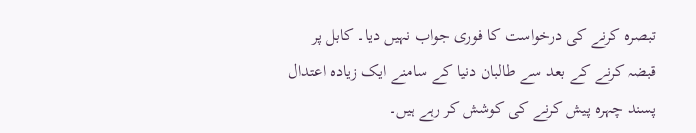تبصرہ کرنے کی درخواست کا فوری جواب نہیں دیا۔ کابل پر قبضہ کرنے کے بعد سے طالبان دنیا کے سامنے ایک زیادہ اعتدال پسند چہرہ پیش کرنے کی کوشش کر رہے ہیں۔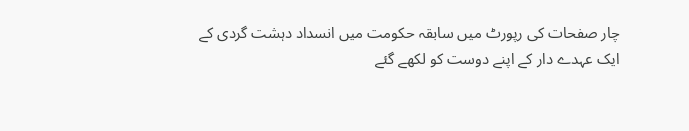چار صفحات کی رپورٹ میں سابقہ حکومت میں انسداد دہشت گردی کے ایک عہدے دار کے اپنے دوست کو لکھے گئے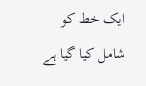ایک خط کو شامل کیا گیا ہے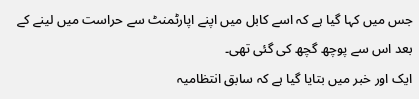جس میں کہا گیا ہے کہ اسے کابل میں اپنے اپارٹمنٹ سے حراست میں لینے کے بعد اس سے پوچھ گچھ کی گئی تھی۔
ایک اور خبر میں بتایا گیا ہے کہ سابق انتظامیہ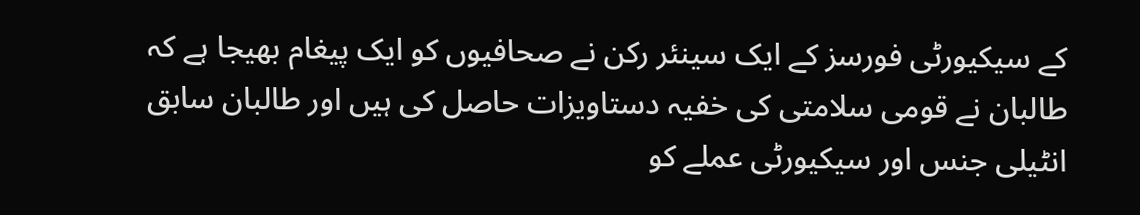کے سیکیورٹی فورسز کے ایک سینئر رکن نے صحافیوں کو ایک پیغام بھیجا ہے کہ طالبان نے قومی سلامتی کی خفیہ دستاویزات حاصل کی ہیں اور طالبان سابق انٹیلی جنس اور سیکیورٹی عملے کو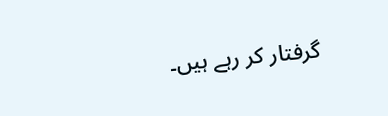گرفتار کر رہے ہیں۔